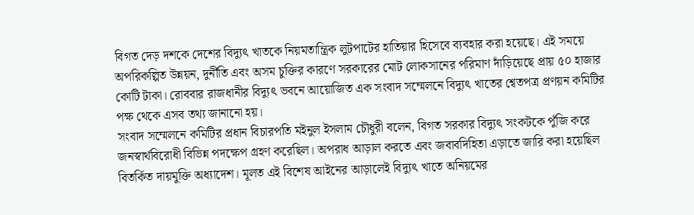বিগত দেড় দশকে দেশের বিদ্যুৎ খাতকে নিয়মতান্ত্রিক লুটপাটের হাতিয়ার হিসেবে ব্যবহার করা হয়েছে। এই সময়ে অপরিকল্পিত উন্নয়ন, দুর্নীতি এবং অসম চুক্তির কারণে সরকারের মোট লোকসানের পরিমাণ দাঁড়িয়েছে প্রায় ৫০ হাজার কোটি টাকা। রোববার রাজধানীর বিদ্যুৎ ভবনে আয়োজিত এক সংবাদ সম্মেলনে বিদ্যুৎ খাতের শ্বেতপত্র প্রণয়ন কমিটির পক্ষ থেকে এসব তথ্য জানানো হয়।
সংবাদ সম্মেলনে কমিটির প্রধান বিচারপতি মইনুল ইসলাম চৌধুরী বলেন, বিগত সরকার বিদ্যুৎ সংকটকে পুঁজি করে জনস্বার্থবিরোধী বিভিন্ন পদক্ষেপ গ্রহণ করেছিল। অপরাধ আড়াল করতে এবং জবাবদিহিতা এড়াতে জারি করা হয়েছিল বিতর্কিত দায়মুক্তি অধ্যাদেশ। মূলত এই বিশেষ আইনের আড়ালেই বিদ্যুৎ খাতে অনিয়মের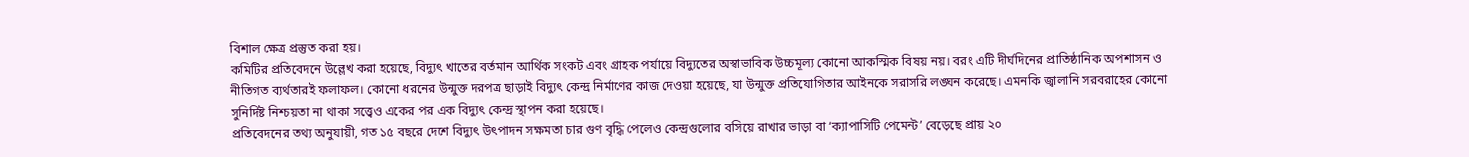বিশাল ক্ষেত্র প্রস্তুত করা হয়।
কমিটির প্রতিবেদনে উল্লেখ করা হয়েছে, বিদ্যুৎ খাতের বর্তমান আর্থিক সংকট এবং গ্রাহক পর্যায়ে বিদ্যুতের অস্বাভাবিক উচ্চমূল্য কোনো আকস্মিক বিষয় নয়। বরং এটি দীর্ঘদিনের প্রাতিষ্ঠানিক অপশাসন ও নীতিগত ব্যর্থতারই ফলাফল। কোনো ধরনের উন্মুক্ত দরপত্র ছাড়াই বিদ্যুৎ কেন্দ্র নির্মাণের কাজ দেওয়া হয়েছে, যা উন্মুক্ত প্রতিযোগিতার আইনকে সরাসরি লঙ্ঘন করেছে। এমনকি জ্বালানি সরবরাহের কোনো সুনির্দিষ্ট নিশ্চয়তা না থাকা সত্ত্বেও একের পর এক বিদ্যুৎ কেন্দ্র স্থাপন করা হয়েছে।
প্রতিবেদনের তথ্য অনুযায়ী, গত ১৫ বছরে দেশে বিদ্যুৎ উৎপাদন সক্ষমতা চার গুণ বৃদ্ধি পেলেও কেন্দ্রগুলোর বসিয়ে রাখার ভাড়া বা ‘ক্যাপাসিটি পেমেন্ট’ বেড়েছে প্রায় ২০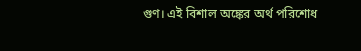গুণ। এই বিশাল অঙ্কের অর্থ পরিশোধ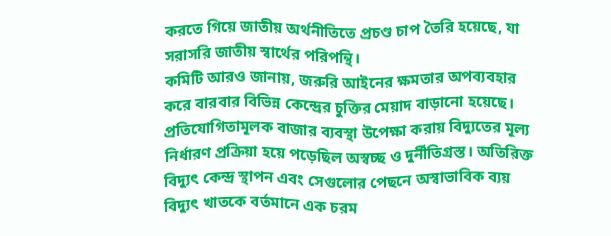করতে গিয়ে জাতীয় অর্থনীতিতে প্রচণ্ড চাপ তৈরি হয়েছে, যা সরাসরি জাতীয় স্বার্থের পরিপন্থি।
কমিটি আরও জানায়, জরুরি আইনের ক্ষমতার অপব্যবহার করে বারবার বিভিন্ন কেন্দ্রের চুক্তির মেয়াদ বাড়ানো হয়েছে। প্রতিযোগিতামূলক বাজার ব্যবস্থা উপেক্ষা করায় বিদ্যুতের মূল্য নির্ধারণ প্রক্রিয়া হয়ে পড়েছিল অস্বচ্ছ ও দুর্নীতিগ্রস্ত। অতিরিক্ত বিদ্যুৎ কেন্দ্র স্থাপন এবং সেগুলোর পেছনে অস্বাভাবিক ব্যয় বিদ্যুৎ খাতকে বর্তমানে এক চরম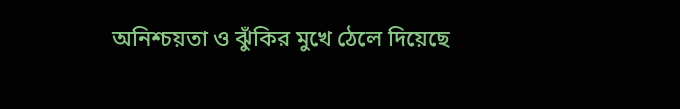অনিশ্চয়তা ও ঝুঁকির মুখে ঠেলে দিয়েছে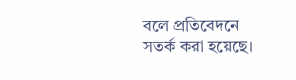বলে প্রতিবেদনে সতর্ক করা হয়েছে।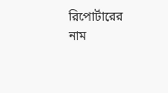রিপোর্টারের নাম